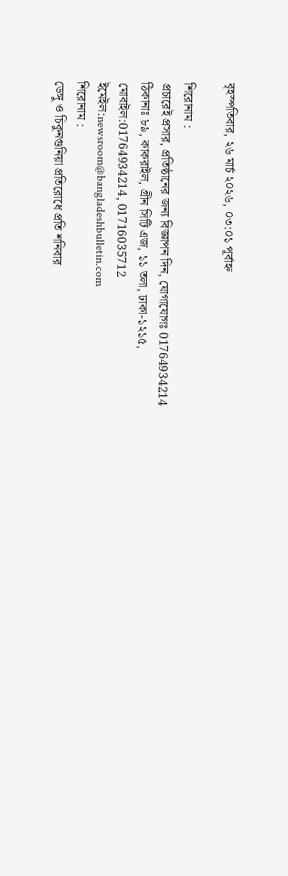বৃহস্পতিবার, ২৬ মার্চ ২০২৬, ০৩:০১ পূর্বাহ্ন

শিরোনাম :
প্রচারেই প্রসার, প্রতিষ্ঠানের জন্য বিজ্ঞাপন দিন, যোগাযোগঃ 01764934214 ঠিকানাঃ ৮৯, কাকরাইল, গ্রীন সিটি এজ, ১১ তলা, ঢাকা-১২১৫, মোবাইল:01764934214, 01716035712 ইমেইল:newsroom@bangladeshbulletin.com
শিরোনাম :
ডেঙ্গু ও চিকুনগুনিয়া প্রতিরোধে প্রতি শনিবার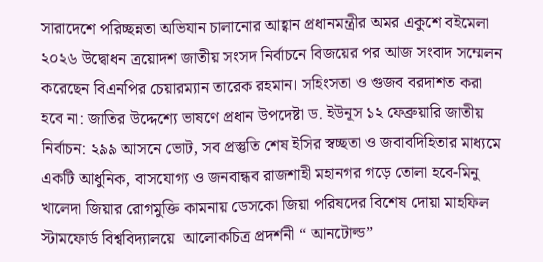সারাদেশে পরিচ্ছন্নতা অভিযান চালানোর আহ্বান প্রধানমন্ত্রীর অমর একুশে বইমেলা ২০২৬ উদ্বোধন ত্রয়োদশ জাতীয় সংসদ নির্বাচনে বিজয়ের পর আজ সংবাদ সম্মেলন করেছেন বিএনপির চেয়ারম্যান তারেক রহমান। সহিংসতা ও গুজব বরদাশত করা হবে না: জাতির উদ্দেশ্যে ভাষণে প্রধান উপদেষ্টা ড. ইউনূস ১২ ফেব্রুয়ারি জাতীয় নির্বাচন: ২৯৯ আসনে ভোট, সব প্রস্তুতি শেষ ইসির স্বচ্ছতা ও জবাবদিহিতার মাধ্যমে একটি আধুনিক, বাসযোগ্য ও জনবান্ধব রাজশাহী মহানগর গড়ে তোলা হবে-মিনু খালেদা জিয়ার রোগমুক্তি কামনায় ডেসকো জিয়া পরিষদের বিশেষ দোয়া মাহফিল স্টামফোর্ড বিশ্ববিদ্যালয়ে  আলোকচিত্র প্রদর্শনী “ আনটোল্ড”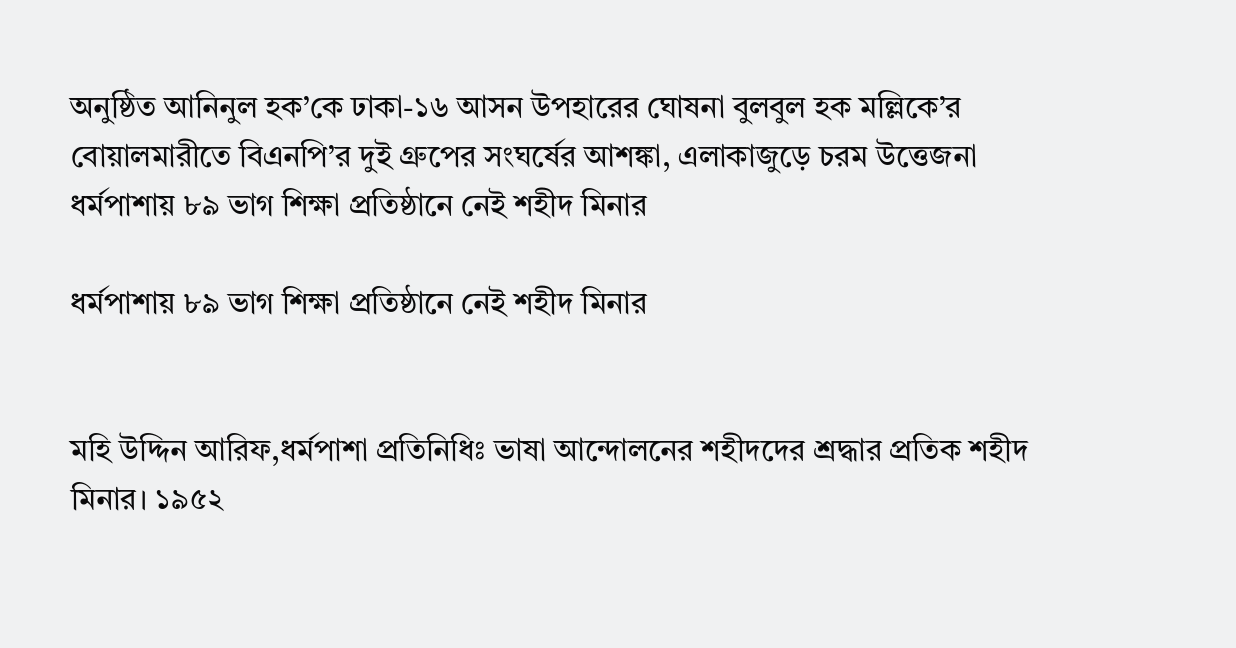অনুষ্ঠিত আনিনুল হক’কে ঢাকা-১৬ আসন উপহারের ঘোষনা বুলবুল হক মল্লিকে’র বোয়ালমারীতে বিএনপি’র দুই গ্রুপের সংঘর্ষের আশঙ্কা, এলাকাজুড়ে চরম উত্তেজনা
ধর্মপাশায় ৮৯ ভাগ শিক্ষা প্রতিষ্ঠানে নেই শহীদ মিনার

ধর্মপাশায় ৮৯ ভাগ শিক্ষা প্রতিষ্ঠানে নেই শহীদ মিনার


মহি উদ্দিন আরিফ,ধর্মপাশা প্রতিনিধিঃ ভাষা আন্দোলনের শহীদদের শ্রদ্ধার প্রতিক শহীদ মিনার। ১৯৫২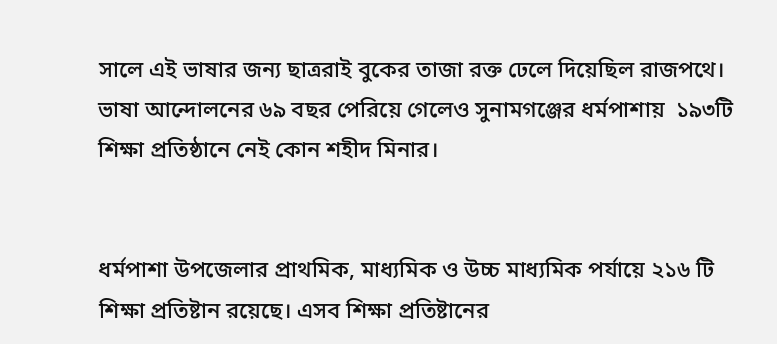সালে এই ভাষার জন্য ছাত্ররাই বুকের তাজা রক্ত ঢেলে দিয়েছিল রাজপথে। ভাষা আন্দোলনের ৬৯ বছর পেরিয়ে গেলেও সুনামগঞ্জের ধর্মপাশায়  ১৯৩টি শিক্ষা প্রতিষ্ঠানে নেই কোন শহীদ মিনার।


ধর্মপাশা উপজেলার প্রাথমিক, মাধ্যমিক ও উচ্চ মাধ্যমিক পর্যায়ে ২১৬ টি শিক্ষা প্রতিষ্টান রয়েছে। এসব শিক্ষা প্রতিষ্টানের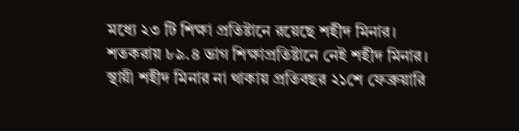মধ্যে ২৩ টি শিক্ষা প্রতিষ্টানে রয়েছে শহীদ মিনার। শতকরায় ৮৯.৪ ভাগ শিক্ষাপ্রতিষ্টানে নেই শহীদ মিনার। স্থায়ী শহীদ মিনার না থাকায় প্রতিবছর ২১শে ফেব্রুয়ারি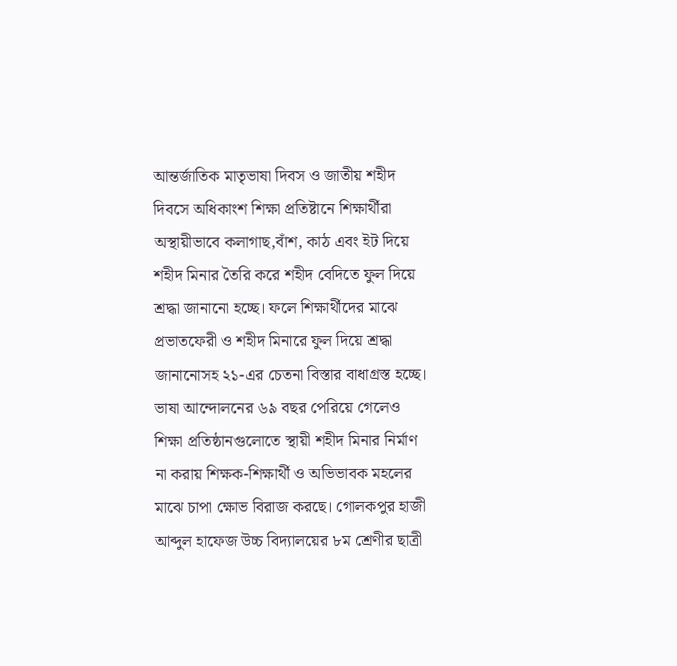আন্তর্জাতিক মাতৃভাষা দিবস ও জাতীয় শহীদ দিবসে অধিকাংশ শিক্ষা প্রতিষ্টানে শিক্ষার্থীরা অস্থায়ীভাবে কলাগাছ,বাঁশ, কাঠ এবং ইট দিয়ে শহীদ মিনার তৈরি করে শহীদ বেদিতে ফুল দিয়ে শ্রদ্ধা জানানো হচ্ছে। ফলে শিক্ষার্থীদের মাঝে প্রভাতফেরী ও শহীদ মিনারে ফুল দিয়ে শ্রদ্ধা জানানোসহ ২১-এর চেতনা বিস্তার বাধাগ্রস্ত হচ্ছে। ভাষা আন্দোলনের ৬৯ বছর পেরিয়ে গেলেও শিক্ষা প্রতিষ্ঠানগুলোতে স্থায়ী শহীদ মিনার নির্মাণ না করায় শিক্ষক-শিক্ষার্থী ও অভিভাবক মহলের মাঝে চাপা ক্ষোভ বিরাজ করছে। গোলকপুর হাজী আব্দুল হাফেজ উচ্চ বিদ্যালয়ের ৮ম শ্রেণীর ছাত্রী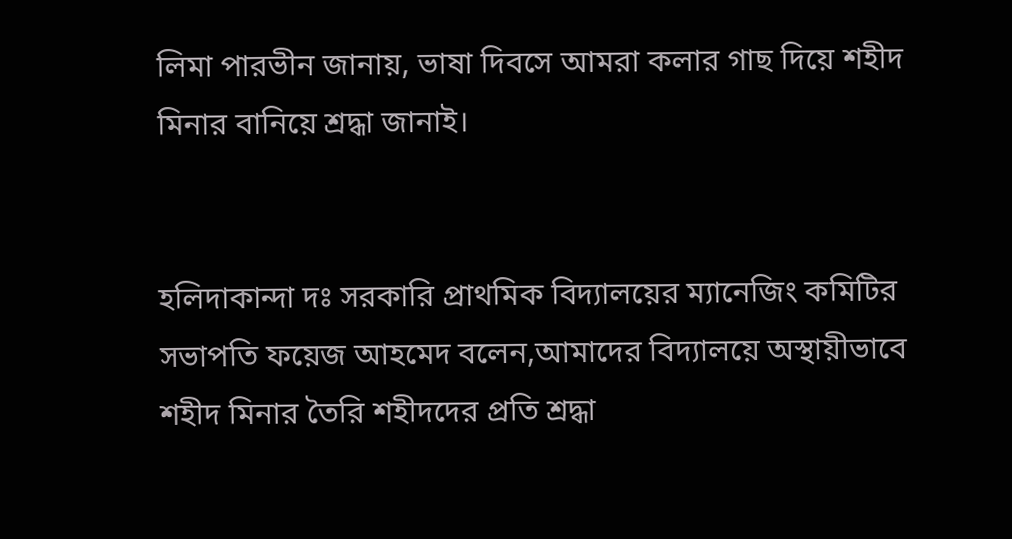লিমা পারভীন জানায়, ভাষা দিবসে আমরা কলার গাছ দিয়ে শহীদ মিনার বানিয়ে শ্রদ্ধা জানাই।


হলিদাকান্দা দঃ সরকারি প্রাথমিক বিদ্যালয়ের ম্যানেজিং কমিটির সভাপতি ফয়েজ আহমেদ বলেন,আমাদের বিদ্যালয়ে অস্থায়ীভাবে শহীদ মিনার তৈরি শহীদদের প্রতি শ্রদ্ধা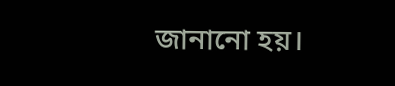জানানো হয়।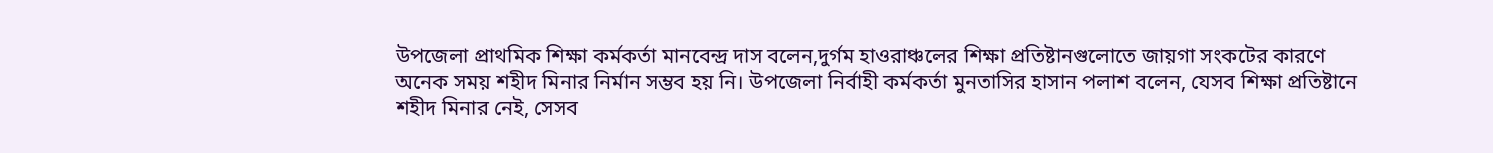উপজেলা প্রাথমিক শিক্ষা কর্মকর্তা মানবেন্দ্র দাস বলেন,দুর্গম হাওরাঞ্চলের শিক্ষা প্রতিষ্টানগুলোতে জায়গা সংকটের কারণে অনেক সময় শহীদ মিনার নির্মান সম্ভব হয় নি। উপজেলা নির্বাহী কর্মকর্তা মুনতাসির হাসান পলাশ বলেন, যেসব শিক্ষা প্রতিষ্টানে শহীদ মিনার নেই, সেসব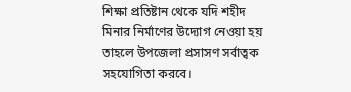শিক্ষা প্রতিষ্টান থেকে যদি শহীদ মিনার নির্মাণের উদ্যোগ নেওয়া হয় তাহলে উপজেলা প্রসাসণ সর্বাত্বক সহযোগিতা করবে।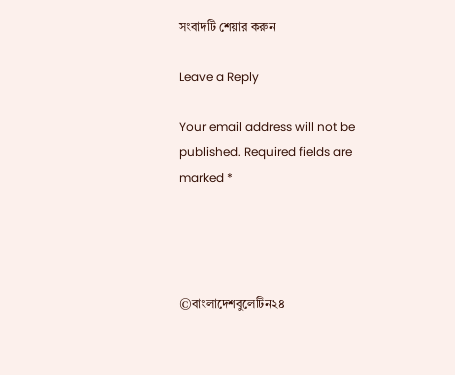সংবাদটি শেয়ার করুন

Leave a Reply

Your email address will not be published. Required fields are marked *




©বাংলাদেশবুলেটিন২৪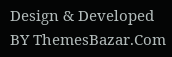Design & Developed BY ThemesBazar.Com